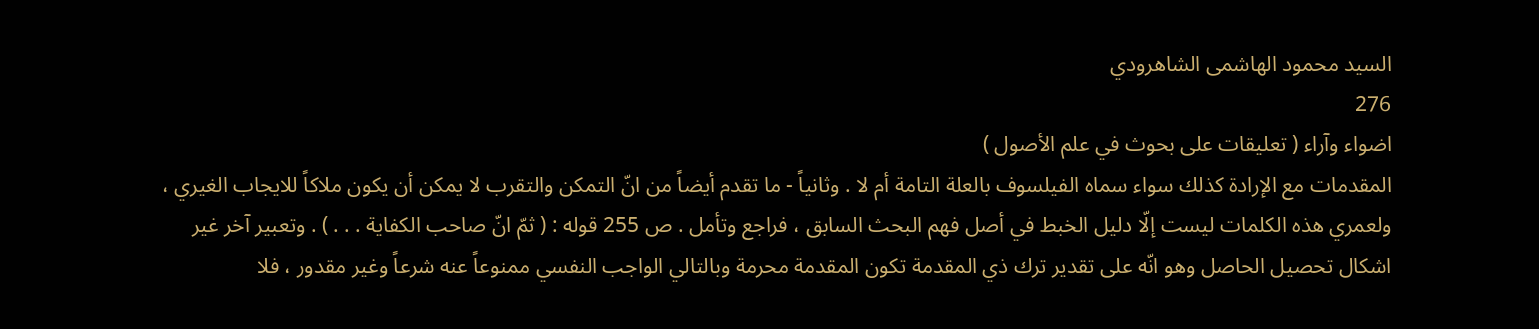السيد محمود الهاشمى الشاهرودي
276
اضواء وآراء ( تعليقات على بحوث في علم الأصول )
المقدمات مع الإرادة كذلك سواء سماه الفيلسوف بالعلة التامة أم لا . وثانياً - ما تقدم أيضاً من انّ التمكن والتقرب لا يمكن أن يكون ملاكاً للايجاب الغيري ، ولعمري هذه الكلمات ليست إلّا دليل الخبط في أصل فهم البحث السابق ، فراجع وتأمل . ص 255 قوله : ( ثمّ انّ صاحب الكفاية . . . ) . وتعبير آخر غير اشكال تحصيل الحاصل وهو انّه على تقدير ترك ذي المقدمة تكون المقدمة محرمة وبالتالي الواجب النفسي ممنوعاً عنه شرعاً وغير مقدور ، فلا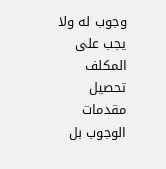وجوب له ولا يجب على المكلف تحصيل مقدمات الوجوب بل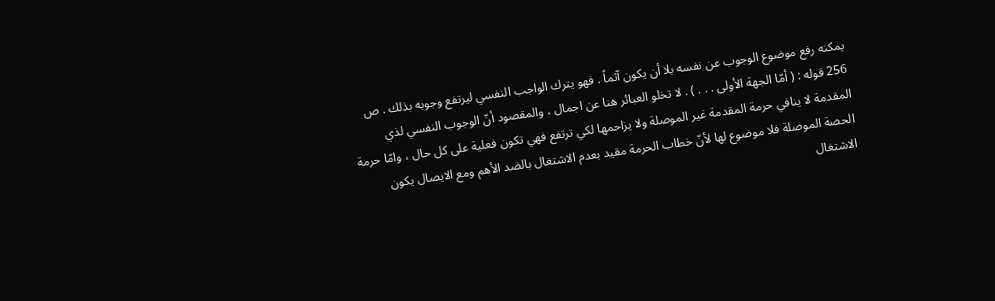يمكنه رفع موضوع الوجوب عن نفسه بلا أن يكون آثماً . فهو يترك الواجب النفسي ليرتفع وجوبه بذلك . ص 256 قوله : ( أمّا الجهة الأولى . . . ) . لا تخلو العبائر هنا عن اجمال ، والمقصود أنّ الوجوب النفسي لذي المقدمة لا ينافي حرمة المقدمة غير الموصلة ولا يزاحمها لكي ترتفع فهي تكون فعلية على كل حال ، وامّا حرمة الحصة الموصلة فلا موضوع لها لأنّ خطاب الحرمة مقيد بعدم الاشتغال بالضد الأهم ومع الايصال يكون الاشتغال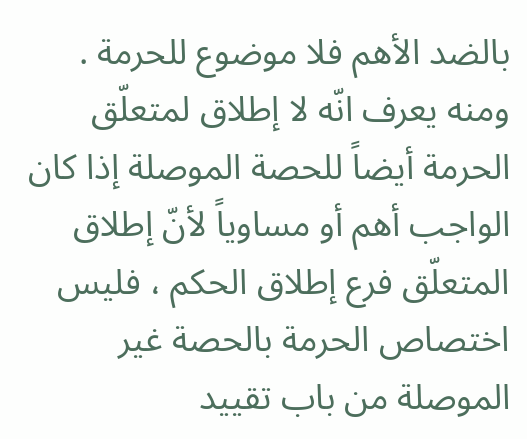بالضد الأهم فلا موضوع للحرمة . ومنه يعرف انّه لا إطلاق لمتعلّق الحرمة أيضاً للحصة الموصلة إذا كان الواجب أهم أو مساوياً لأنّ إطلاق المتعلّق فرع إطلاق الحكم ، فليس اختصاص الحرمة بالحصة غير الموصلة من باب تقييد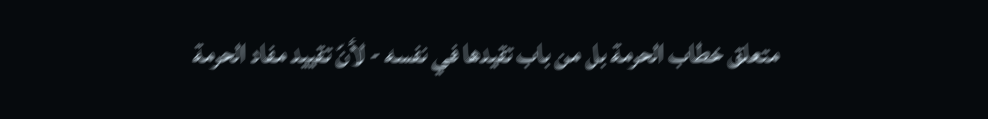متعلق خطاب الحرمة بل من باب تقيدها في نفسه - لأنّ تقييد مفاد الحرمة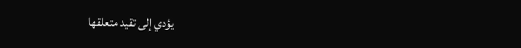يؤدي إلى تقيد متعلقها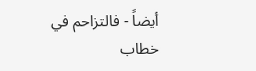أيضاً - فالتزاحم في خطاب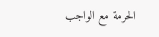الحرمة مع الواجب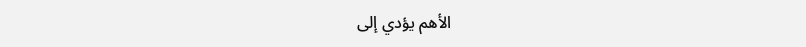الأهم يؤدي إلى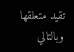تقيد متعلقها وبالتالي